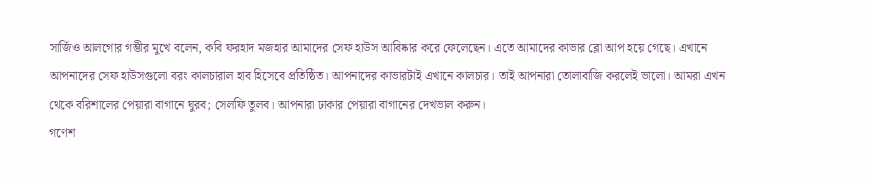সার্জিও আলগোর গম্ভীর মুখে বলেন, কবি ফরহাদ মজহার আমাদের সেফ হাউস আবিষ্কার করে ফেলেছেন। এতে আমাদের কাভার ব্লো আপ হয়ে গেছে। এখানে আপনাদের সেফ হাউসগুলো বরং কালচারাল হাব হিসেবে প্রতিষ্ঠিত। আপনাদের কাভারটাই এখানে কালচার। তাই আপনারা তোলাবাজি করলেই ভালো। আমরা এখন থেকে বরিশালের পেয়ারা বাগানে ঘুরব; সেলফি তুলব। আপনারা ঢাকার পেয়ারা বাগানের দেখভাল করুন।
গণেশ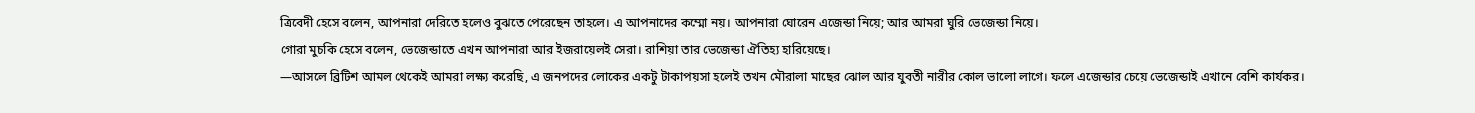ত্রিবেদী হেসে বলেন, আপনারা দেরিতে হলেও বুঝতে পেরেছেন তাহলে। এ আপনাদের কম্মো নয়। আপনারা ঘোরেন এজেন্ডা নিয়ে; আর আমরা ঘুরি ভেজেন্ডা নিয়ে।
গোরা মুচকি হেসে বলেন, ভেজেন্ডাতে এখন আপনারা আর ইজরায়েলই সেরা। রাশিয়া তার ভেজেন্ডা ঐতিহ্য হারিয়েছে।
—আসলে ব্রিটিশ আমল থেকেই আমরা লক্ষ্য করেছি, এ জনপদের লোকের একটু টাকাপয়সা হলেই তখন মৌরালা মাছের ঝোল আর যুবতী নারীর কোল ভালো লাগে। ফলে এজেন্ডার চেয়ে ভেজেন্ডাই এখানে বেশি কার্যকর।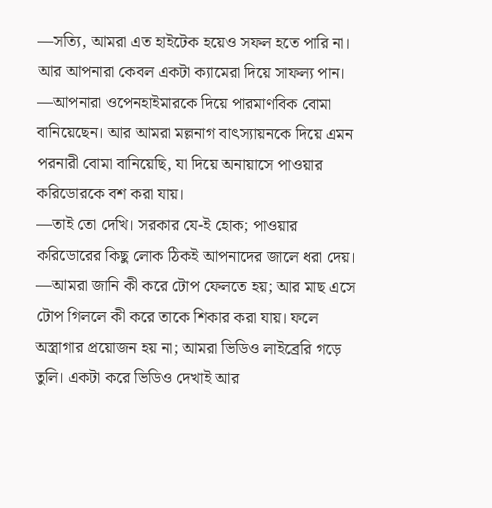—সত্যি, আমরা এত হাইটেক হয়েও সফল হতে পারি না। আর আপনারা কেবল একটা ক্যামেরা দিয়ে সাফল্য পান।
—আপনারা ওপেনহাইমারকে দিয়ে পারমাণবিক বোমা বানিয়েছেন। আর আমরা মল্লনাগ বাৎস্যায়নকে দিয়ে এমন পরনারী বোমা বানিয়েছি, যা দিয়ে অনায়াসে পাওয়ার করিডোরকে বশ করা যায়।
—তাই তো দেখি। সরকার যে-ই হোক; পাওয়ার করিডোরের কিছু লোক ঠিকই আপনাদের জালে ধরা দেয়।
—আমরা জানি কী করে টোপ ফেলতে হয়; আর মাছ এসে টোপ গিললে কী করে তাকে শিকার করা যায়। ফলে অস্ত্রাগার প্রয়োজন হয় না; আমরা ভিডিও লাইব্রেরি গড়ে তুলি। একটা করে ভিডিও দেখাই আর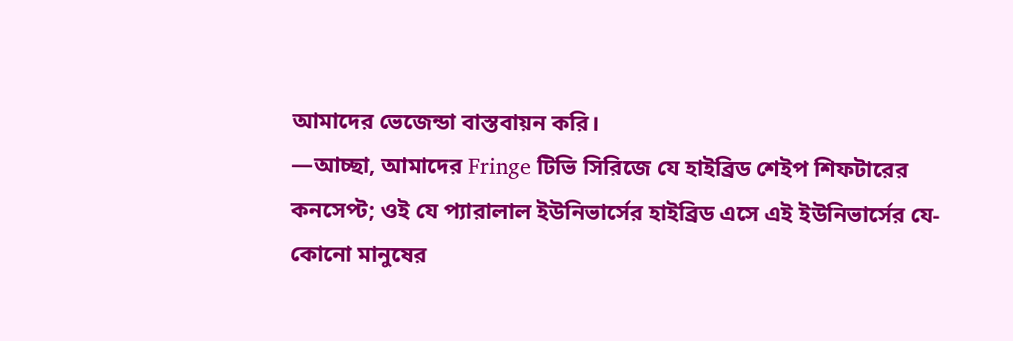আমাদের ভেজেন্ডা বাস্তবায়ন করি।
—আচ্ছা, আমাদের Fringe টিভি সিরিজে যে হাইব্রিড শেইপ শিফটারের কনসেপ্ট; ওই যে প্যারালাল ইউনিভার্সের হাইব্রিড এসে এই ইউনিভার্সের যে-কোনো মানুষের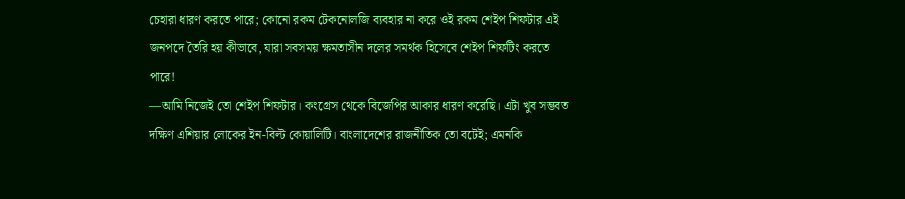চেহারা ধারণ করতে পারে; কোনো রকম টেকনোলজি ব্যবহার না করে ওই রকম শেইপ শিফটার এই জনপদে তৈরি হয় কীভাবে, যারা সবসময় ক্ষমতাসীন দলের সমর্থক হিসেবে শেইপ শিফটিং করতে পারে!
—আমি নিজেই তো শেইপ শিফটার। কংগ্রেস থেকে বিজেপির আকার ধারণ করেছি। এটা খুব সম্ভবত দক্ষিণ এশিয়ার লোকের ইন-বিল্ট কোয়ালিটি। বাংলাদেশের রাজনীতিক তো বটেই; এমনকি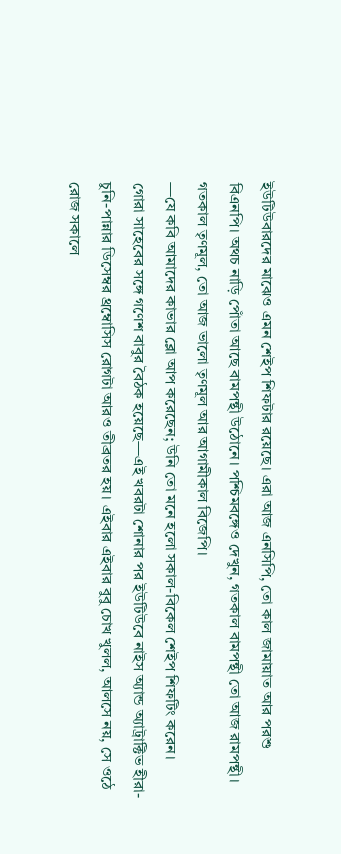ইউটিউবারদের মাঝেও এমন শেইপ শিফটার রয়েছে। এরা আজ এনসিপি, তো কাল জামায়াত আর পরশু বিএনপি। অথচ নাড়ি পোঁতা আছে বামপন্থী উঠোনে। পশ্চিমবঙ্গেও দেখুন, গতকাল বামপন্থী তো আজ রামপন্থী। গতকাল তৃণমূল, তো আজ ভালো তৃণমূল আর আগামীকাল বিজেপি।
—যে কবি আমাদের কাভার ব্লো আপ করেছেন; উনি তো মনে হলো সকাল-বিকেল শেইপ শিফটিং করেন।
গোরা সাহেবের সঙ্গে গণেশ বাবুর বৈঠক হয়েছে—এই খবরটা শোনার পর ইউটিউবে নাইস অ্যান্ড অ্যাট্রাক্টিভ হীরা-চুনি-পান্নার ডিসেম্বর থ্রম্বোসিস রোগটা আরও তীব্রতর হয়। এইবার এইবার বুবু চোখ খুলল, আলসে নয়, সে ওঠে রোজ সকালে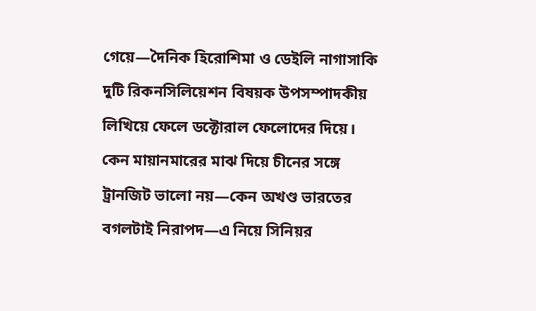গেয়ে—দৈনিক হিরোশিমা ও ডেইলি নাগাসাকি দুটি রিকনসিলিয়েশন বিষয়ক উপসম্পাদকীয় লিখিয়ে ফেলে ডক্টোরাল ফেলোদের দিয়ে।
কেন মায়ানমারের মাঝ দিয়ে চীনের সঙ্গে ট্রানজিট ভালো নয়—কেন অখণ্ড ভারতের বগলটাই নিরাপদ—এ নিয়ে সিনিয়র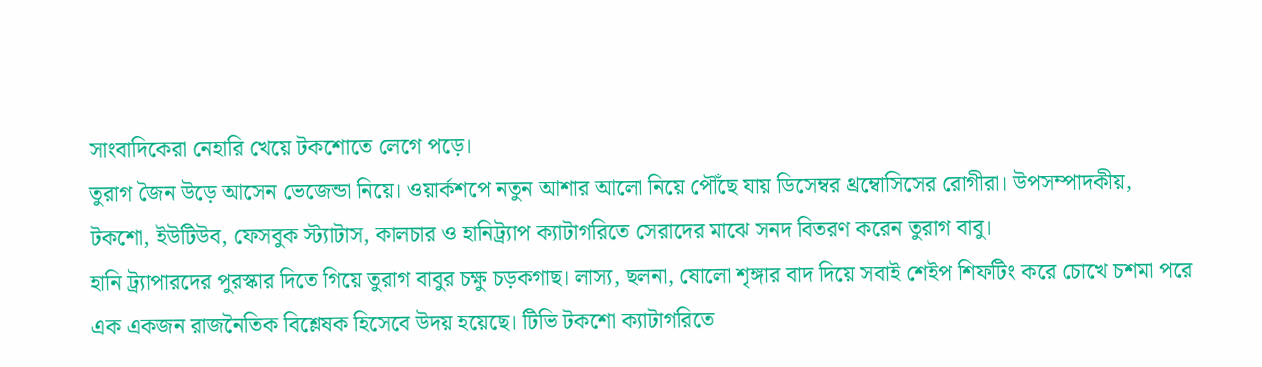সাংবাদিকেরা নেহারি খেয়ে টকশোতে লেগে পড়ে।
তুরাগ জৈন উড়ে আসেন ভেজেন্ডা নিয়ে। ওয়ার্কশপে নতুন আশার আলো নিয়ে পৌঁছে যায় ডিসেম্বর থ্রম্বোসিসের রোগীরা। উপসম্পাদকীয়, টকশো, ইউটিউব, ফেসবুক স্ট্যাটাস, কালচার ও হানিট্র্যাপ ক্যাটাগরিতে সেরাদের মাঝে সনদ বিতরণ করেন তুরাগ বাবু।
হানি ট্র্যাপারদের পুরস্কার দিতে গিয়ে তুরাগ বাবুর চক্ষু চড়কগাছ। লাস্য, ছলনা, ষোলো শৃঙ্গার বাদ দিয়ে সবাই শেইপ শিফটিং করে চোখে চশমা পরে এক একজন রাজনৈতিক বিশ্লেষক হিসেবে উদয় হয়েছে। টিভি টকশো ক্যাটাগরিতে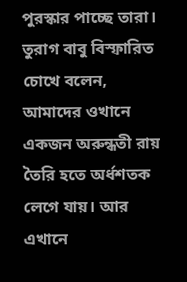পুরস্কার পাচ্ছে তারা।
তুরাগ বাবু বিস্ফারিত চোখে বলেন, আমাদের ওখানে একজন অরুন্ধতী রায় তৈরি হতে অর্ধশতক লেগে যায়। আর এখানে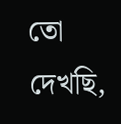তো দেখছি,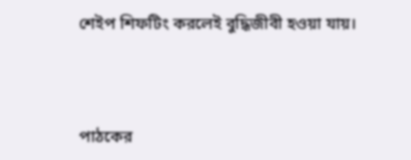শেইপ শিফটিং করলেই বুদ্ধিজীবী হওয়া যায়।



পাঠকের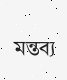মন্তব্য